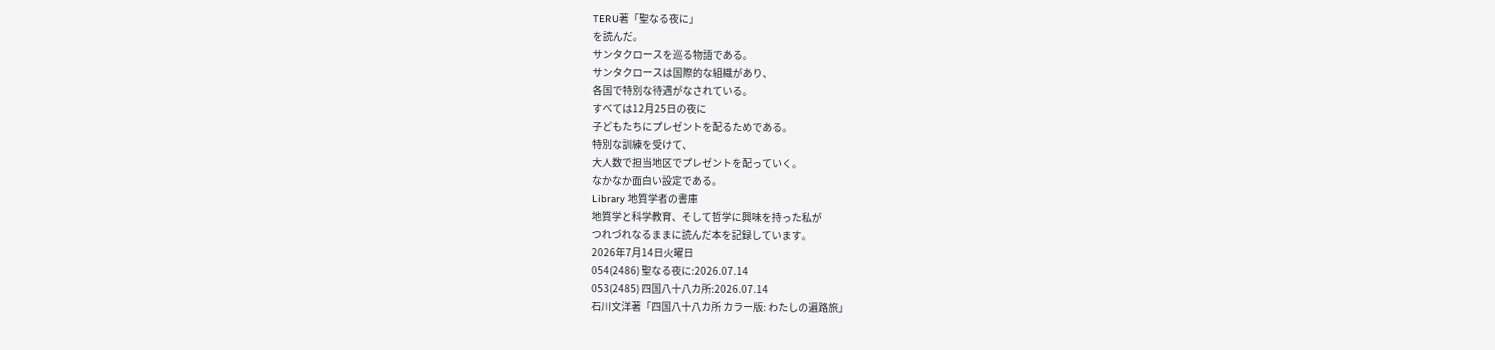TERU著「聖なる夜に」
を読んだ。
サンタクロースを巡る物語である。
サンタクロースは国際的な組織があり、
各国で特別な待遇がなされている。
すべては12月25日の夜に
子どもたちにプレゼントを配るためである。
特別な訓練を受けて、
大人数で担当地区でプレゼントを配っていく。
なかなか面白い設定である。
Library 地質学者の書庫
地質学と科学教育、そして哲学に興味を持った私が
つれづれなるままに読んだ本を記録しています。
2026年7月14日火曜日
054(2486) 聖なる夜に:2026.07.14
053(2485) 四国八十八カ所:2026.07.14
石川文洋著「四国八十八カ所 カラー版: わたしの遍路旅」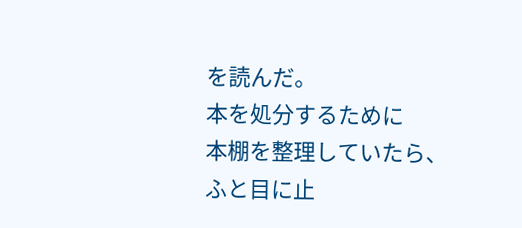を読んだ。
本を処分するために
本棚を整理していたら、
ふと目に止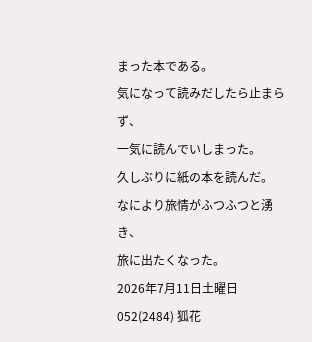まった本である。
気になって読みだしたら止まらず、
一気に読んでいしまった。
久しぶりに紙の本を読んだ。
なにより旅情がふつふつと湧き、
旅に出たくなった。
2026年7月11日土曜日
052(2484) 狐花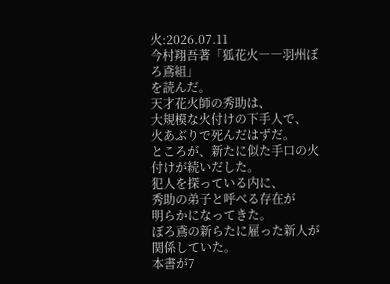火:2026.07.11
今村翔吾著「狐花火――羽州ぼろ鳶組」
を読んだ。
天才花火師の秀助は、
大規模な火付けの下手人で、
火あぶりで死んだはずだ。
ところが、新たに似た手口の火付けが続いだした。
犯人を探っている内に、
秀助の弟子と呼べる存在が
明らかになってきた。
ぼろ鳶の新らたに雇った新人が関係していた。
本書が7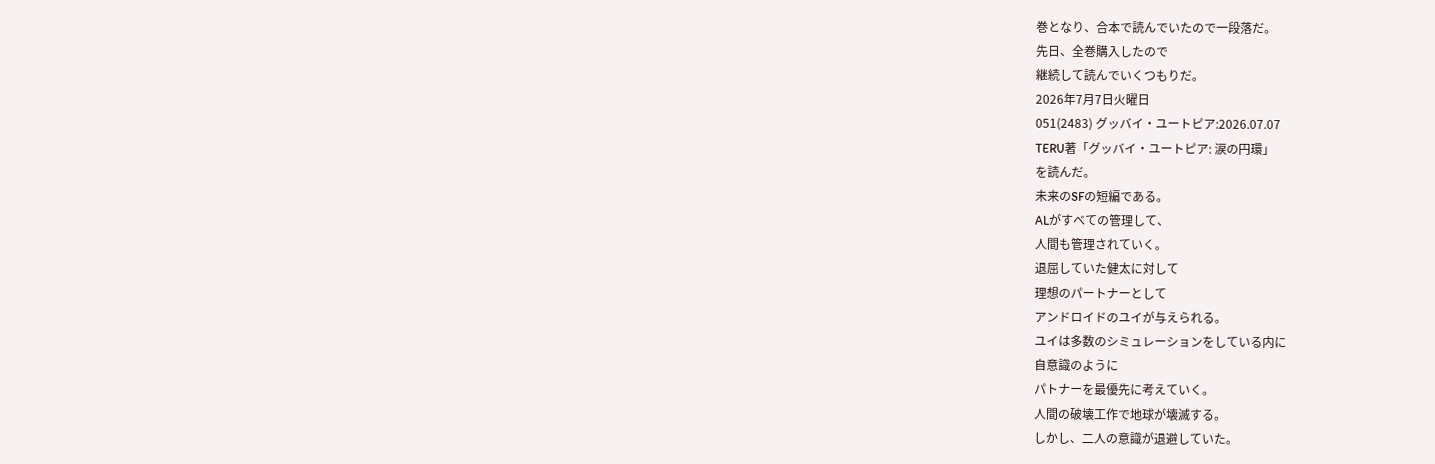巻となり、合本で読んでいたので一段落だ。
先日、全巻購入したので
継続して読んでいくつもりだ。
2026年7月7日火曜日
051(2483) グッバイ・ユートピア:2026.07.07
TERU著「グッバイ・ユートピア: 涙の円環」
を読んだ。
未来のSFの短編である。
ALがすべての管理して、
人間も管理されていく。
退屈していた健太に対して
理想のパートナーとして
アンドロイドのユイが与えられる。
ユイは多数のシミュレーションをしている内に
自意識のように
パトナーを最優先に考えていく。
人間の破壊工作で地球が壊滅する。
しかし、二人の意識が退避していた。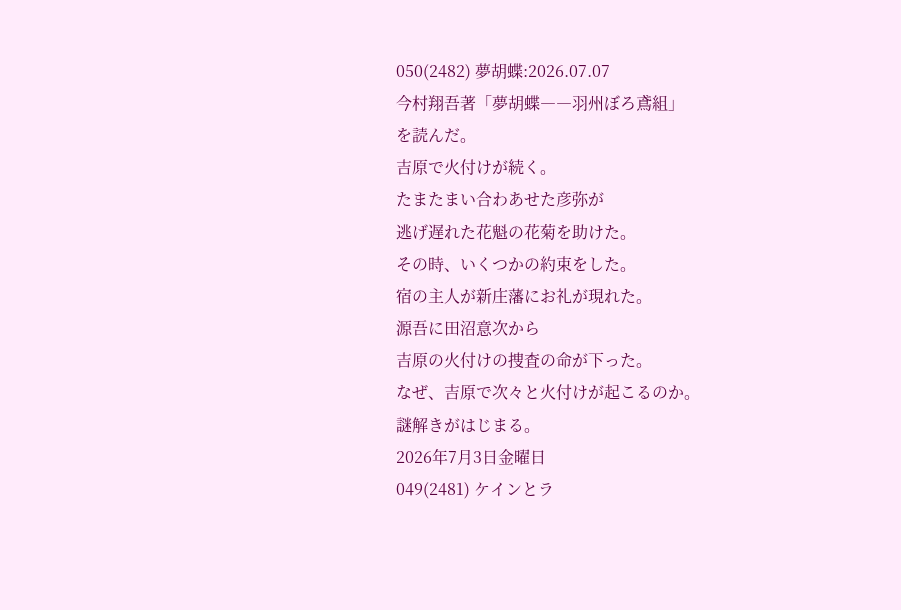050(2482) 夢胡蝶:2026.07.07
今村翔吾著「夢胡蝶――羽州ぼろ鳶組」
を読んだ。
吉原で火付けが続く。
たまたまい合わあせた彦弥が
逃げ遅れた花魁の花菊を助けた。
その時、いくつかの約束をした。
宿の主人が新庄藩にお礼が現れた。
源吾に田沼意次から
吉原の火付けの捜査の命が下った。
なぜ、吉原で次々と火付けが起こるのか。
謎解きがはじまる。
2026年7月3日金曜日
049(2481) ケインとラ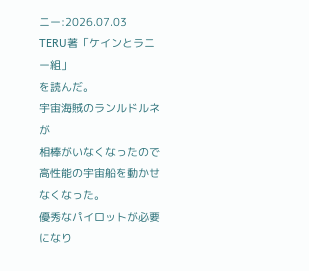ニー:2026.07.03
TERU著「ケインとラニー組」
を読んだ。
宇宙海賊のランルドルネが
相棒がいなくなったので
高性能の宇宙船を動かせなくなった。
優秀なパイロットが必要になり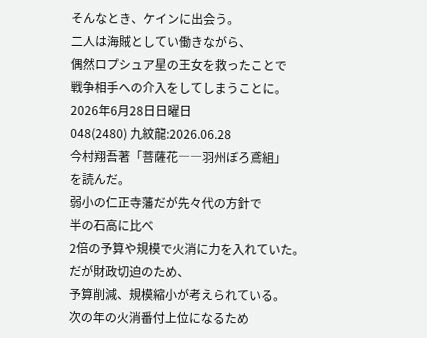そんなとき、ケインに出会う。
二人は海賊としてい働きながら、
偶然ロプシュア星の王女を救ったことで
戦争相手への介入をしてしまうことに。
2026年6月28日日曜日
048(2480) 九紋龍:2026.06.28
今村翔吾著「菩薩花――羽州ぼろ鳶組」
を読んだ。
弱小の仁正寺藩だが先々代の方針で
半の石高に比べ
2倍の予算や規模で火消に力を入れていた。
だが財政切迫のため、
予算削減、規模縮小が考えられている。
次の年の火消番付上位になるため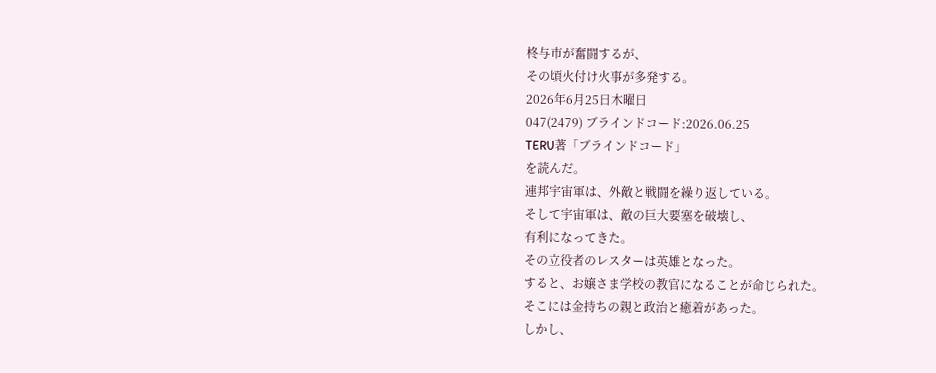柊与市が奮闘するが、
その頃火付け火事が多発する。
2026年6月25日木曜日
047(2479) ブラインドコード:2026.06.25
TERU著「ブラインドコード」
を読んだ。
連邦宇宙軍は、外敵と戦闘を繰り返している。
そして宇宙軍は、敵の巨大要塞を破壊し、
有利になってきた。
その立役者のレスターは英雄となった。
すると、お嬢さま学校の教官になることが命じられた。
そこには金持ちの親と政治と癒着があった。
しかし、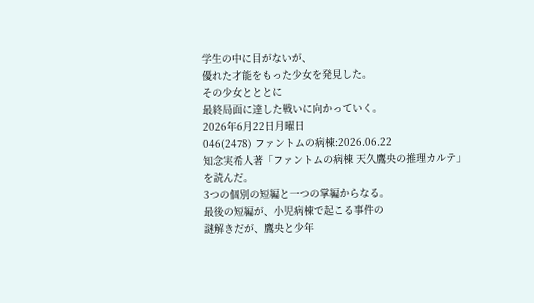学生の中に目がないが、
優れた才能をもった少女を発見した。
その少女とととに
最終局面に達した戦いに向かっていく。
2026年6月22日月曜日
046(2478) ファントムの病棟:2026.06.22
知念実希人著「ファントムの病棟 天久鷹央の推理カルテ」
を読んだ。
3つの個別の短編と一つの掌編からなる。
最後の短編が、小児病棟で起こる事件の
謎解きだが、鷹央と少年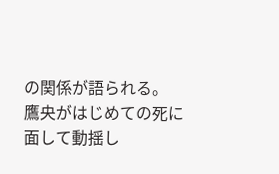の関係が語られる。
鷹央がはじめての死に面して動揺し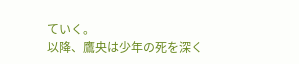ていく。
以降、鷹央は少年の死を深く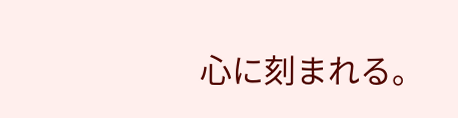心に刻まれる。